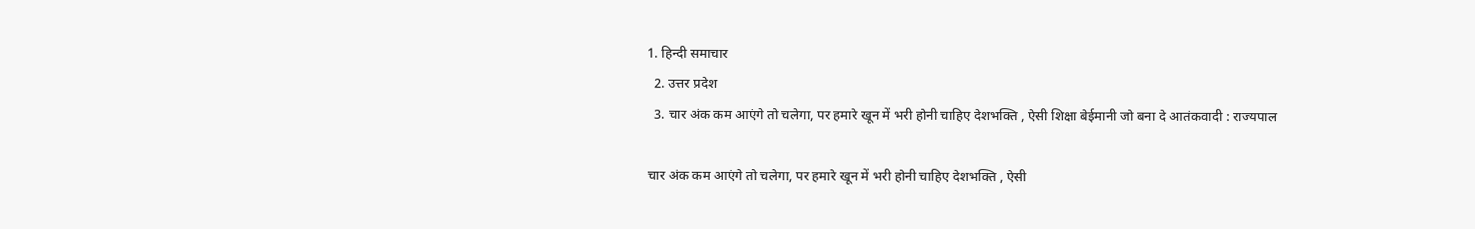1. हिन्दी समाचार
  2. उत्तर प्रदेश
  3. चार अंक कम आएंगे तो चलेगा, पर हमारे खून में भरी होनी चाहिए देशभक्ति , ऐसी शिक्षा बेईमानी जो बना दे आतंकवादी : राज्यपाल

चार अंक कम आएंगे तो चलेगा, पर हमारे खून में भरी होनी चाहिए देशभक्ति , ऐसी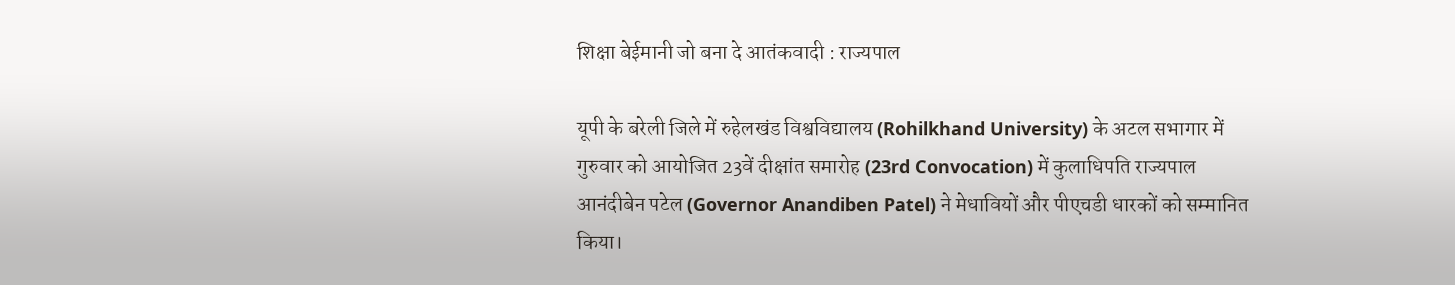शिक्षा बेईमानी जो बना दे आतंकवादी : राज्यपाल

यूपी के बरेली जिले में रुहेलखंड विश्वविद्यालय (Rohilkhand University) के अटल सभागार में गुरुवार को आयोजित 23वें दीक्षांत समारोह (23rd Convocation) में कुलाधिपति राज्यपाल आनंदीबेन पटेल (Governor Anandiben Patel) ने मेधावियों और पीएचडी धारकों को सम्मानित किया।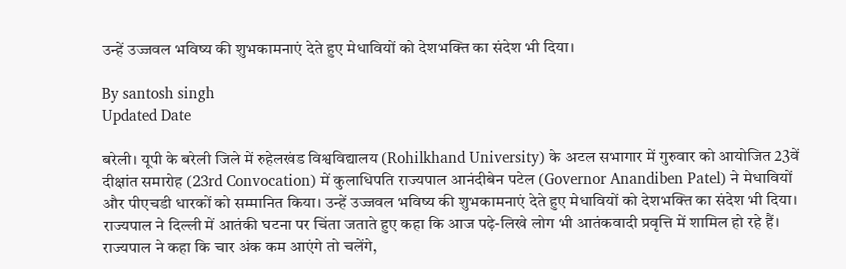उन्हें उज्जवल भविष्य की शुभकामनाएं देते हुए मेधावियों को देशभक्ति का संदेश भी दिया।

By santosh singh
Updated Date

बरेली। यूपी के बरेली जिले में रुहेलखंड विश्वविद्यालय (Rohilkhand University) के अटल सभागार में गुरुवार को आयोजित 23वें दीक्षांत समारोह (23rd Convocation) में कुलाधिपति राज्यपाल आनंदीबेन पटेल (Governor Anandiben Patel) ने मेधावियों और पीएचडी धारकों को सम्मानित किया। उन्हें उज्जवल भविष्य की शुभकामनाएं देते हुए मेधावियों को देशभक्ति का संदेश भी दिया। राज्यपाल ने दिल्ली में आतंकी घटना पर चिंता जताते हुए कहा कि आज पढ़े-लिखे लोग भी आतंकवादी प्रवृत्ति में शामिल हो रहे हैं। राज्यपाल ने कहा कि चार अंक कम आएंगे तो चलेंगे,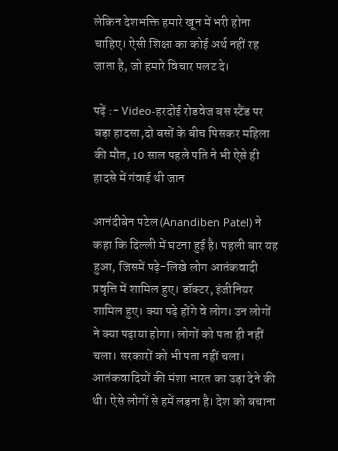लेकिन देशभक्ति हमारे खून में भरी होना चाहिए। ऐसी शिक्षा का कोई अर्थ नहीं रह जाता है, जो हमारे विचार पलट दे।

पढ़ें :- Video-हरदोई रोडवेज बस स्टैंड पर बड़ा हादसा,दो बसों के बीच पिसकर महिला की मौत, 10 साल पहले पति ने भी ऐसे ही हादसे में गंवाई थी जान

आनंदीबेन पटेल (Anandiben Patel) ने कहा कि दिल्ली में घटना हुई है। पहली बार यह हुआ, जिसमें पढ़े-लिखे लोग आतंकवादी प्रवृत्ति में शामिल हुए। डॉक्टर, इंजीनियर शामिल हुए। क्या पढ़े होंगे वे लोग। उन लोगों ने क्या पढ़ाया होगा। लोगों को पता ही नहीं चला। सरकारों को भी पता नहीं चला। आतंकवादियों की मंशा भारत का उड़ा देने की थी। ऐसे लोगों से हमें लड़ना है। देश को बचाना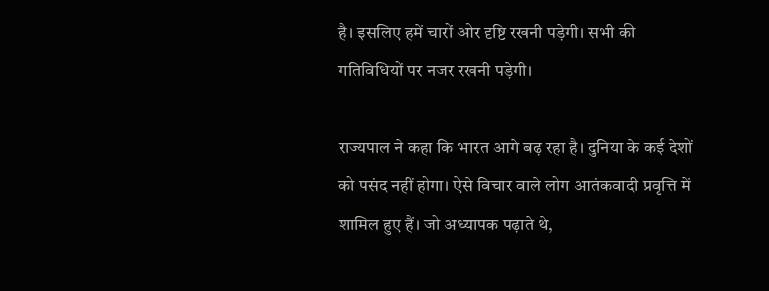है। इसलिए हमें चारों ओर दृष्टि रखनी पड़ेगी। सभी की गतिविधियों पर नजर रखनी पड़ेगी।

राज्यपाल ने कहा कि भारत आगे बढ़ रहा है। दुनिया के कई देशों को पसंद नहीं होगा। ऐसे विचार वाले लोग आतंकवादी प्रवृत्ति में शामिल हुए हैं। जो अध्यापक पढ़ाते थे,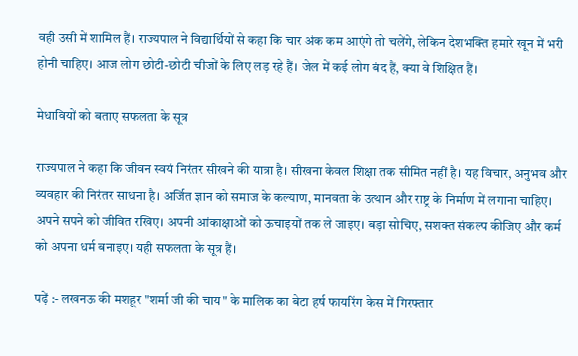वही उसी में शामिल हैं। राज्यपाल ने विद्यार्थियों से कहा कि चार अंक कम आएंगे तो चलेंगे, लेकिन देशभक्ति हमारे खून में भरी होनी चाहिए। आज लोग छोटी-छोटी चीजों के लिए लड़ रहे हैं। जेल में कई लोग बंद हैं, क्या वे शिक्षित हैं।

मेधावियों को बताए सफलता के सूत्र

राज्यपाल ने कहा कि जीवन स्वयं निरंतर सीखने की यात्रा है। सीखना केवल शिक्षा तक सीमित नहीं है। यह विचार, अनुभव और व्यवहार की निरंतर साधना है। अर्जित ज्ञान को समाज के कल्याण, मानवता के उत्थान और राष्ट्र के निर्माण में लगाना चाहिए। अपने सपने को जीवित रखिए। अपनी आंकाक्षाओं को ऊचाइयों तक ले जाइए। बड़ा सोचिए, सशक्त संकल्प कीजिए और कर्म को अपना धर्म बनाइए। यही सफलता के सूत्र हैं।

पढ़ें :- लखनऊ की मशहूर "शर्मा जी की चाय" के मालिक का बेटा हर्ष फायरिंग केस में गिरफ्तार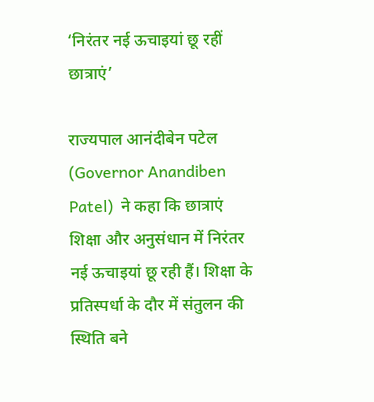‘निरंतर नई ऊचाइयां छू रहीं छात्राएं’

राज्यपाल आनंदीबेन पटेल (Governor Anandiben Patel)  ने कहा कि छात्राएं शिक्षा और अनुसंधान में निरंतर नई ऊचाइयां छू रही हैं। शिक्षा के प्रतिस्पर्धा के दौर में संतुलन की स्थिति बने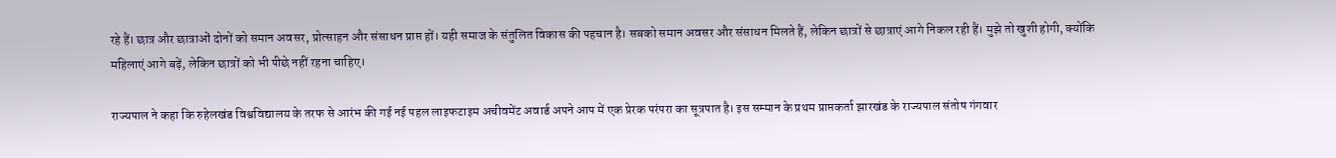रहे हैं। छात्र और छात्राओं दोनों को समान अवसर, प्रोत्साहन और संसाधन प्राप्त हों। यही समाज के संतुलित विकास की पहचान है। सबको समान अवसर और संसाधन मिलते हैं, लेकिन छात्रों से छात्राएं आगे निकल रही हैं। मुझे तो खुशी होगी, क्योंकि महिलाएं आगे बढ़ें, लेकिन छात्रों को भी पीछे नहीं रहना चाहिए।

राज्यपाल ने कहा कि रुहेलखंड विश्वविद्यालय के तरफ से आरंभ की गई नई पहल लाइफटाइम अचीवमेंट अवार्ड अपने आप में एक प्रेरक परंपरा का सूत्रपात है। इस सम्मान के प्रथम प्राप्तकर्ता झारखंड के राज्यपाल संतोष गंगवार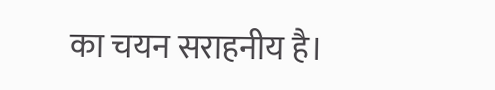का चयन सराहनीय है।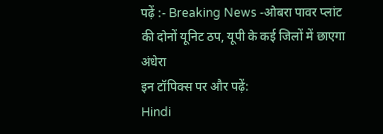पढ़ें :- Breaking News -ओबरा पावर प्लांट की दोनों यूनिट ठप, यूपी के कई जिलों में छाएगा अंधेरा
इन टॉपिक्स पर और पढ़ें:
Hindi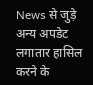News से जुड़े अन्य अपडेट लगातार हासिल करने के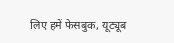लिए हमें फेसबुक, यूट्यूब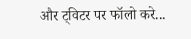और ट्विटर पर फॉलो करे...